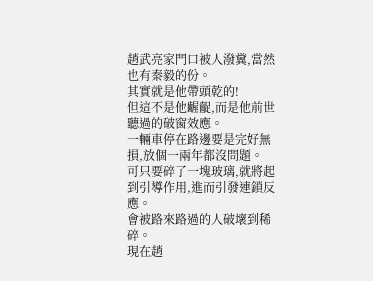趙武亮家門口被人潑糞,當然也有秦毅的份。
其實就是他帶頭乾的!
但這不是他齷齪,而是他前世聽過的破窗效應。
一輛車停在路邊要是完好無損,放個一兩年都沒問題。
可只要碎了一塊玻璃,就將起到引導作用,進而引發連鎖反應。
會被路來路過的人破壞到稀碎。
現在趙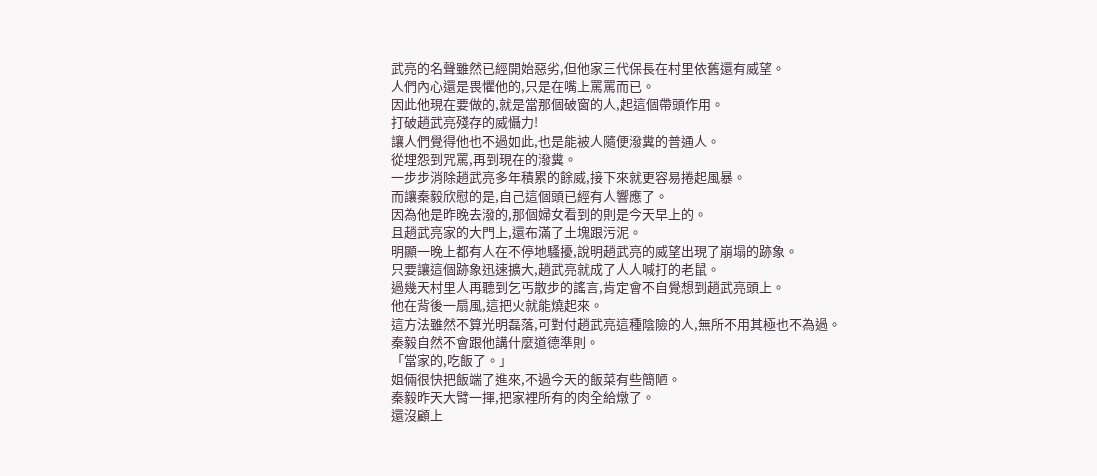武亮的名聲雖然已經開始惡劣,但他家三代保長在村里依舊還有威望。
人們內心還是畏懼他的,只是在嘴上罵罵而已。
因此他現在要做的,就是當那個破窗的人,起這個帶頭作用。
打破趙武亮殘存的威懾力!
讓人們覺得他也不過如此,也是能被人隨便潑糞的普通人。
從埋怨到咒罵,再到現在的潑糞。
一步步消除趙武亮多年積累的餘威,接下來就更容易捲起風暴。
而讓秦毅欣慰的是,自己這個頭已經有人響應了。
因為他是昨晚去潑的,那個婦女看到的則是今天早上的。
且趙武亮家的大門上,還布滿了土塊跟污泥。
明顯一晚上都有人在不停地騷擾,說明趙武亮的威望出現了崩塌的跡象。
只要讓這個跡象迅速擴大,趙武亮就成了人人喊打的老鼠。
過幾天村里人再聽到乞丐散步的謠言,肯定會不自覺想到趙武亮頭上。
他在背後一扇風,這把火就能燒起來。
這方法雖然不算光明磊落,可對付趙武亮這種陰險的人,無所不用其極也不為過。
秦毅自然不會跟他講什麼道德準則。
「當家的,吃飯了。」
姐倆很快把飯端了進來,不過今天的飯菜有些簡陋。
秦毅昨天大臂一揮,把家裡所有的肉全給燉了。
還沒顧上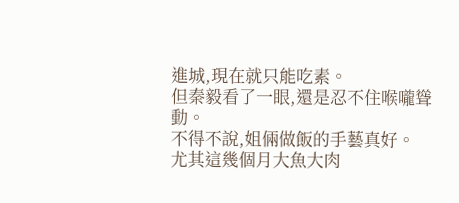進城,現在就只能吃素。
但秦毅看了一眼,還是忍不住喉嚨聳動。
不得不說,姐倆做飯的手藝真好。
尤其這幾個月大魚大肉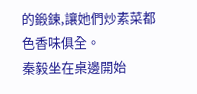的鍛鍊,讓她們炒素菜都色香味俱全。
秦毅坐在桌邊開始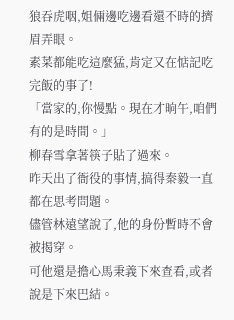狼吞虎咽,姐倆邊吃邊看還不時的擠眉弄眼。
素菜都能吃這麼猛,肯定又在惦記吃完飯的事了!
「當家的,你慢點。現在才晌午,咱們有的是時間。」
柳春雪拿著筷子貼了過來。
昨天出了衙役的事情,搞得秦毅一直都在思考問題。
儘管林遠望說了,他的身份暫時不會被揭穿。
可他還是擔心馬秉義下來查看,或者說是下來巴結。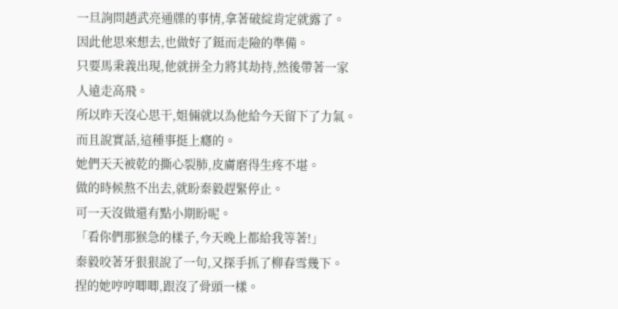一旦詢問趙武亮通牒的事情,拿著破綻肯定就露了。
因此他思來想去,也做好了鋌而走險的準備。
只要馬秉義出現,他就拼全力將其劫持,然後帶著一家人遠走高飛。
所以昨天沒心思干,姐倆就以為他給今天留下了力氣。
而且說實話,這種事挺上癮的。
她們天天被乾的撕心裂肺,皮膚磨得生疼不堪。
做的時候熬不出去,就盼秦毅趕緊停止。
可一天沒做還有點小期盼呢。
「看你們那猴急的樣子,今天晚上都給我等著!」
秦毅咬著牙狠狠說了一句,又探手抓了柳春雪幾下。
捏的她哼哼唧唧,跟沒了骨頭一樣。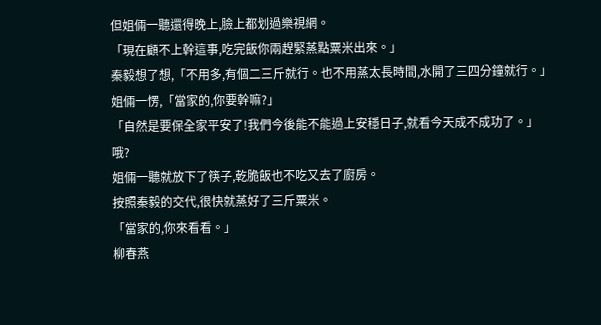但姐倆一聽還得晚上,臉上都划過樂視網。
「現在顧不上幹這事,吃完飯你兩趕緊蒸點粟米出來。」
秦毅想了想,「不用多,有個二三斤就行。也不用蒸太長時間,水開了三四分鐘就行。」
姐倆一愣,「當家的,你要幹嘛?」
「自然是要保全家平安了!我們今後能不能過上安穩日子,就看今天成不成功了。」
哦?
姐倆一聽就放下了筷子,乾脆飯也不吃又去了廚房。
按照秦毅的交代,很快就蒸好了三斤粟米。
「當家的,你來看看。」
柳春燕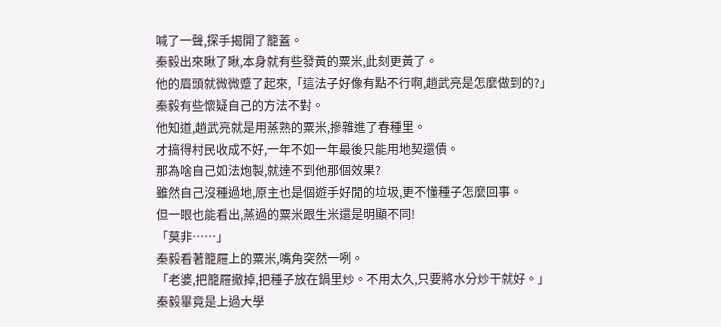喊了一聲,探手揭開了籠蓋。
秦毅出來瞅了瞅,本身就有些發黃的粟米,此刻更黃了。
他的眉頭就微微蹙了起來,「這法子好像有點不行啊,趙武亮是怎麼做到的?」
秦毅有些懷疑自己的方法不對。
他知道,趙武亮就是用蒸熟的粟米,摻雜進了春種里。
才搞得村民收成不好,一年不如一年最後只能用地契還債。
那為啥自己如法炮製,就達不到他那個效果?
雖然自己沒種過地,原主也是個遊手好閒的垃圾,更不懂種子怎麼回事。
但一眼也能看出,蒸過的粟米跟生米還是明顯不同!
「莫非……」
秦毅看著籠屜上的粟米,嘴角突然一咧。
「老婆,把籠屜撤掉,把種子放在鍋里炒。不用太久,只要將水分炒干就好。」
秦毅畢竟是上過大學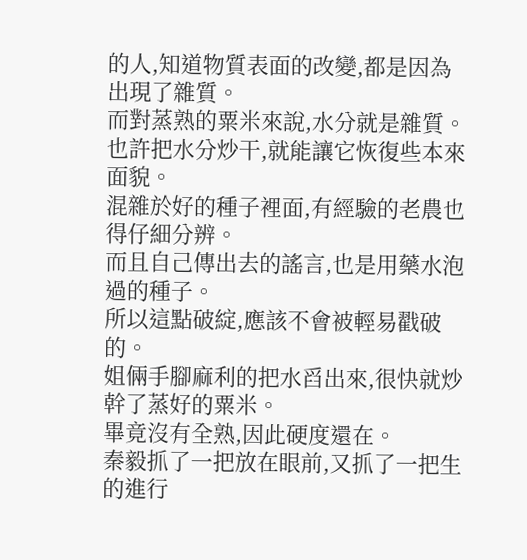的人,知道物質表面的改變,都是因為出現了雜質。
而對蒸熟的粟米來說,水分就是雜質。
也許把水分炒干,就能讓它恢復些本來面貌。
混雜於好的種子裡面,有經驗的老農也得仔細分辨。
而且自己傳出去的謠言,也是用藥水泡過的種子。
所以這點破綻,應該不會被輕易戳破的。
姐倆手腳麻利的把水舀出來,很快就炒幹了蒸好的粟米。
畢竟沒有全熟,因此硬度還在。
秦毅抓了一把放在眼前,又抓了一把生的進行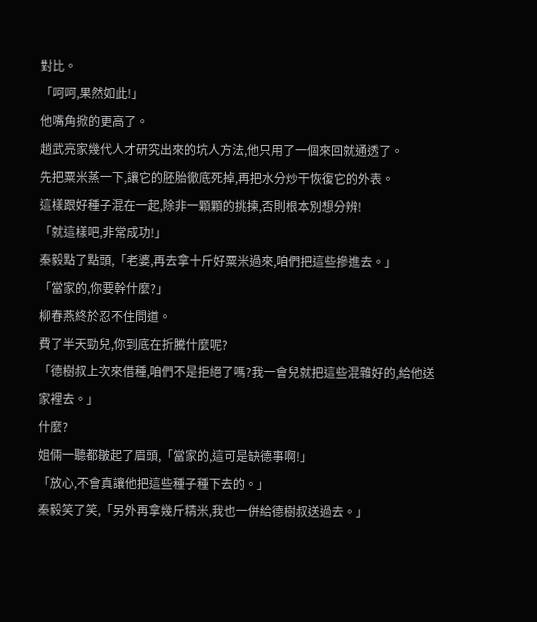對比。
「呵呵,果然如此!」
他嘴角掀的更高了。
趙武亮家幾代人才研究出來的坑人方法,他只用了一個來回就通透了。
先把粟米蒸一下,讓它的胚胎徹底死掉,再把水分炒干恢復它的外表。
這樣跟好種子混在一起,除非一顆顆的挑揀,否則根本別想分辨!
「就這樣吧,非常成功!」
秦毅點了點頭,「老婆,再去拿十斤好粟米過來,咱們把這些摻進去。」
「當家的,你要幹什麼?」
柳春燕終於忍不住問道。
費了半天勁兒,你到底在折騰什麼呢?
「德樹叔上次來借種,咱們不是拒絕了嗎?我一會兒就把這些混雜好的,給他送家裡去。」
什麼?
姐倆一聽都皺起了眉頭,「當家的,這可是缺德事啊!」
「放心,不會真讓他把這些種子種下去的。」
秦毅笑了笑,「另外再拿幾斤精米,我也一併給德樹叔送過去。」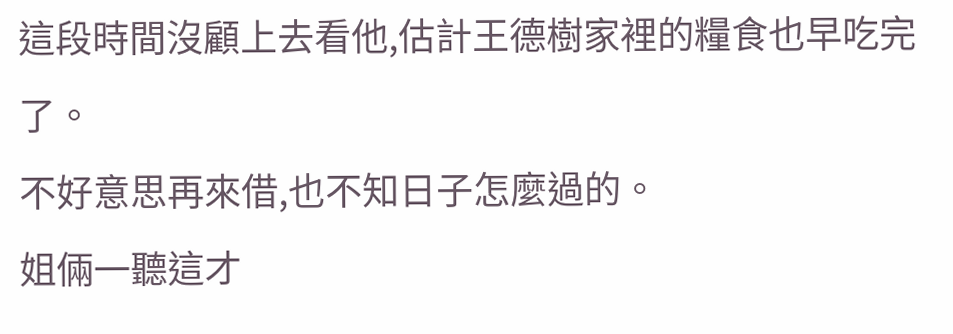這段時間沒顧上去看他,估計王德樹家裡的糧食也早吃完了。
不好意思再來借,也不知日子怎麼過的。
姐倆一聽這才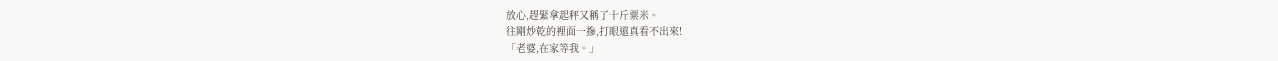放心,趕緊拿起秤又稱了十斤粟米。
往剛炒乾的裡面一摻,打眼還真看不出來!
「老婆,在家等我。」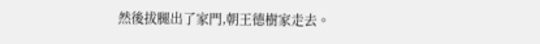然後拔腿出了家門,朝王德樹家走去。